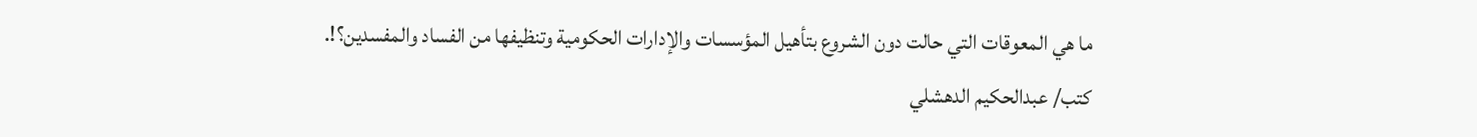ما هي المعوقات التي حالت دون الشروع بتأهيل المؤسسات والإدارات الحكومية وتنظيفها من الفساد والمفسدين؟!.
كتب/ عبدالحكيم الدهشلي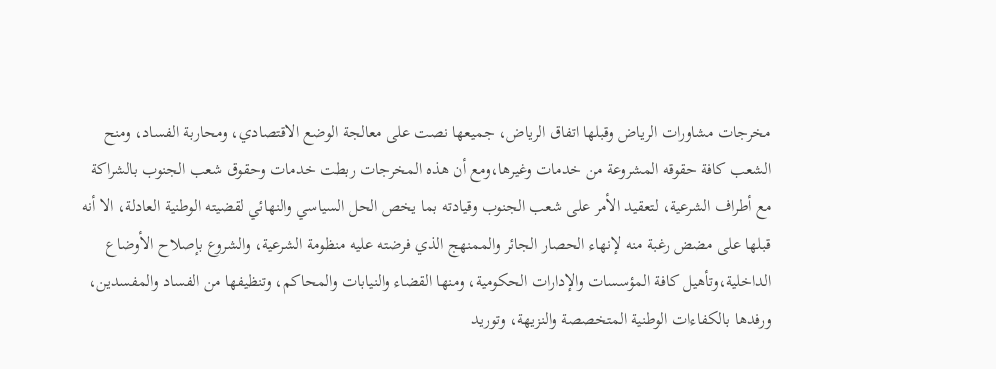مخرجات مشاورات الرياض وقبلها اتفاق الرياض، جميعها نصت على معالجة الوضع الاقتصادي، ومحاربة الفساد، ومنح الشعب كافة حقوقه المشروعة من خدمات وغيرها،ومع أن هذه المخرجات ربطت خدمات وحقوق شعب الجنوب بالشراكة مع أطراف الشرعية، لتعقيد الأمر على شعب الجنوب وقيادته بما يخص الحل السياسي والنهائي لقضيته الوطنية العادلة، الا أنه قبلها على مضض رغبة منه لإنهاء الحصار الجائر والممنهج الذي فرضته عليه منظومة الشرعية، والشروع بإصلاح الأوضاع الداخلية،وتأهيل كافة المؤسسات والإدارات الحكومية، ومنها القضاء والنيابات والمحاكم، وتنظيفها من الفساد والمفسدين، ورفدها بالكفاءات الوطنية المتخصصة والنزيهة، وتوريد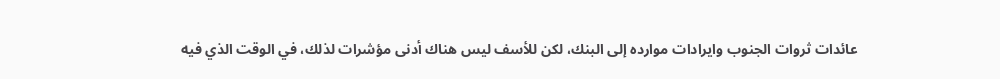عائدات ثروات الجنوب وايرادات موارده إلى البنك، لكن للأسف ليس هناك أدنى مؤشرات لذلك، في الوقت الذي فيه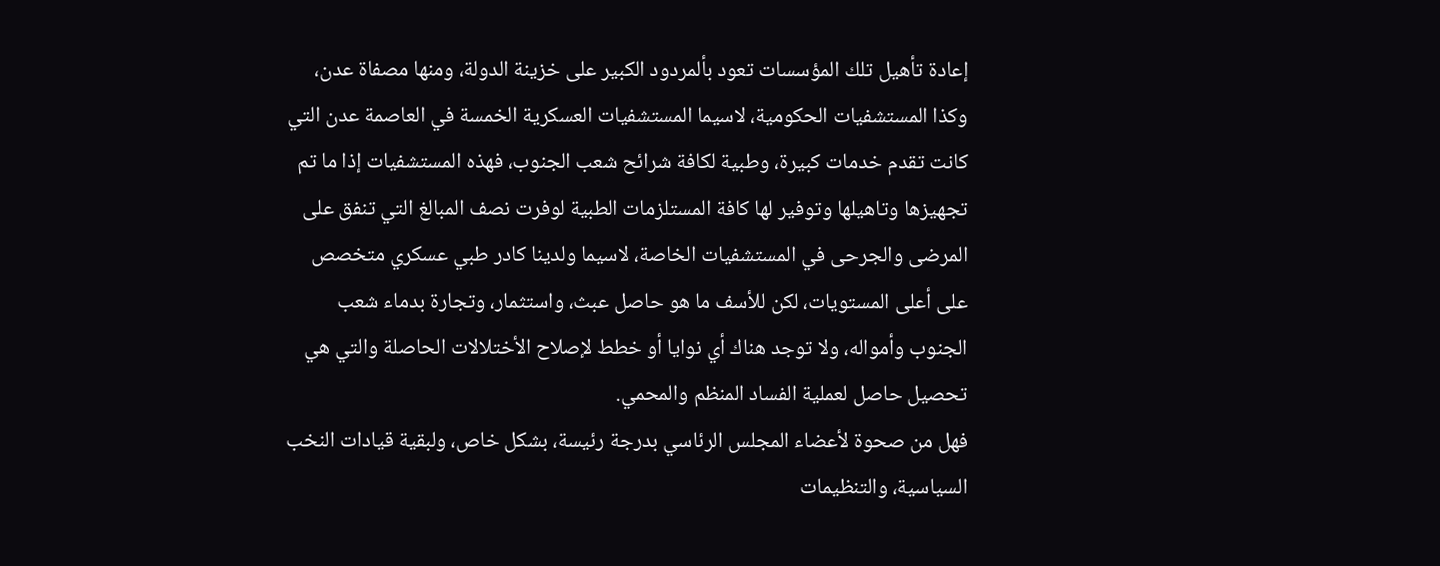إعادة تأهيل تلك المؤسسات تعود بألمردود الكبير على خزينة الدولة، ومنها مصفاة عدن، وكذا المستشفيات الحكومية، لاسيما المستشفيات العسكرية الخمسة في العاصمة عدن التي كانت تقدم خدمات كبيرة، وطبية لكافة شرائح شعب الجنوب، فهذه المستشفيات إذا ما تم تجهيزها وتاهيلها وتوفير لها كافة المستلزمات الطبية لوفرت نصف المبالغ التي تنفق على المرضى والجرحى في المستشفيات الخاصة، لاسيما ولدينا كادر طبي عسكري متخصص على أعلى المستويات، لكن للأسف ما هو حاصل عبث، واستثمار، وتجارة بدماء شعب الجنوب وأمواله، ولا توجد هناك أي نوايا أو خطط لإصلاح الأختلالات الحاصلة والتي هي تحصيل حاصل لعملية الفساد المنظم والمحمي.
فهل من صحوة لأعضاء المجلس الرئاسي بدرجة رئيسة، بشكل خاص، ولبقية قيادات النخب السياسية، والتنظيمات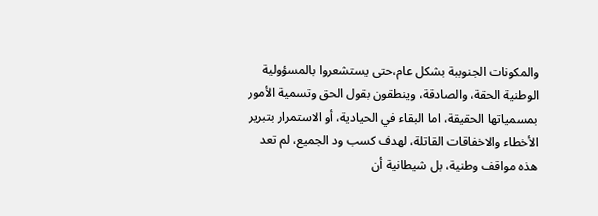والمكونات الجنوببة بشكل عام،حتى يستشعروا بالمسؤولية الوطنية الحقة، والصادقة، وينطقون بقول الحق وتسمية الأمور بمسمياتها الحقيقة، اما البقاء في الحيادية، أو الاستمرار بتبرير الأخطاء والاخفاقات القاتلة، لهدف كسب ود الجميع، لم تعد هذه مواقف وطنية، بل شيطانية أن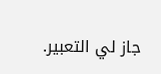جاز لي التعبير.